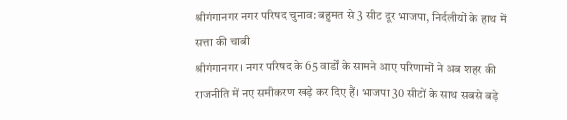श्रीगंगानगर नगर परिषद चुनाव: बहुमत से 3 सीट दूर भाजपा, निर्दलीयों के हाथ में सत्ता की चाबी
श्रीगंगानगर। नगर परिषद के 65 वार्डों के सामने आए परिणामों ने अब शहर की राजनीति में नए समीकरण खड़े कर दिए हैं। भाजपा 30 सीटों के साथ सबसे बड़े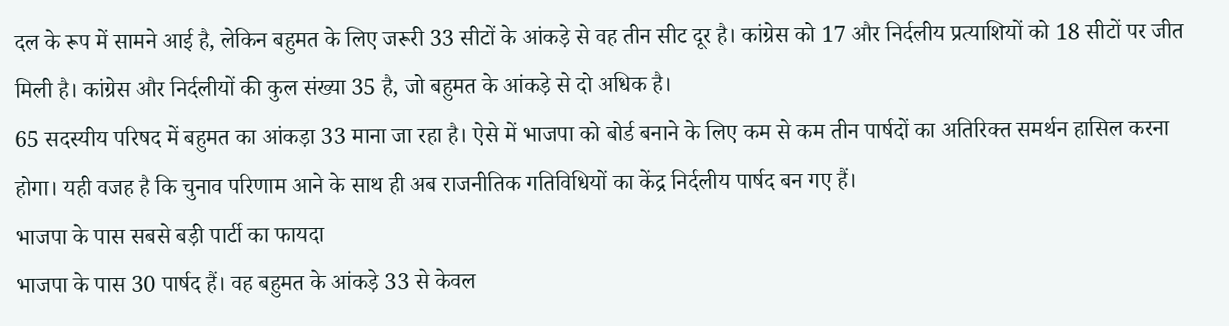दल के रूप में सामने आई है, लेकिन बहुमत के लिए जरूरी 33 सीटों के आंकड़े से वह तीन सीट दूर है। कांग्रेस को 17 और निर्दलीय प्रत्याशियों को 18 सीटों पर जीत मिली है। कांग्रेस और निर्दलीयों की कुल संख्या 35 है, जो बहुमत के आंकड़े से दो अधिक है।
65 सदस्यीय परिषद में बहुमत का आंकड़ा 33 माना जा रहा है। ऐसे में भाजपा को बोर्ड बनाने के लिए कम से कम तीन पार्षदों का अतिरिक्त समर्थन हासिल करना होगा। यही वजह है कि चुनाव परिणाम आने के साथ ही अब राजनीतिक गतिविधियों का केंद्र निर्दलीय पार्षद बन गए हैं।
भाजपा के पास सबसे बड़ी पार्टी का फायदा
भाजपा के पास 30 पार्षद हैं। वह बहुमत के आंकड़े 33 से केवल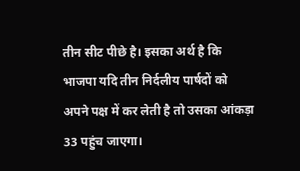तीन सीट पीछे है। इसका अर्थ है कि भाजपा यदि तीन निर्दलीय पार्षदों को अपने पक्ष में कर लेती है तो उसका आंकड़ा 33 पहुंच जाएगा।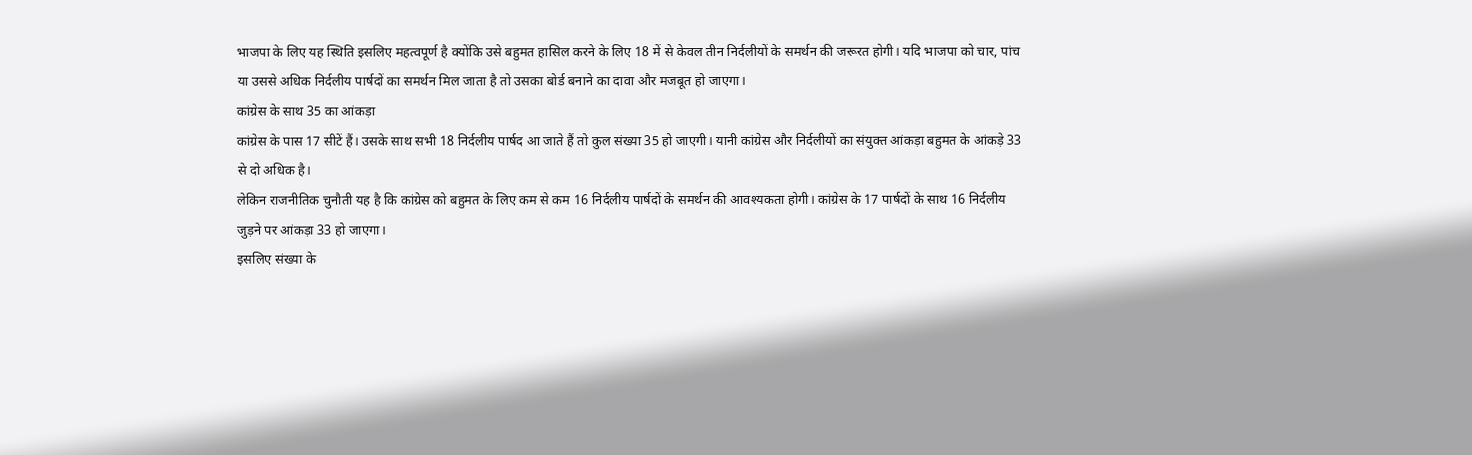भाजपा के लिए यह स्थिति इसलिए महत्वपूर्ण है क्योंकि उसे बहुमत हासिल करने के लिए 18 में से केवल तीन निर्दलीयों के समर्थन की जरूरत होगी। यदि भाजपा को चार, पांच या उससे अधिक निर्दलीय पार्षदों का समर्थन मिल जाता है तो उसका बोर्ड बनाने का दावा और मजबूत हो जाएगा।
कांग्रेस के साथ 35 का आंकड़ा
कांग्रेस के पास 17 सीटें हैं। उसके साथ सभी 18 निर्दलीय पार्षद आ जाते हैं तो कुल संख्या 35 हो जाएगी। यानी कांग्रेस और निर्दलीयों का संयुक्त आंकड़ा बहुमत के आंकड़े 33 से दो अधिक है।
लेकिन राजनीतिक चुनौती यह है कि कांग्रेस को बहुमत के लिए कम से कम 16 निर्दलीय पार्षदों के समर्थन की आवश्यकता होगी। कांग्रेस के 17 पार्षदों के साथ 16 निर्दलीय जुड़ने पर आंकड़ा 33 हो जाएगा।
इसलिए संख्या के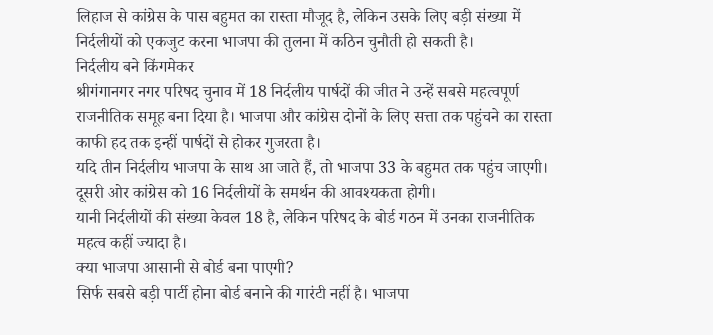लिहाज से कांग्रेस के पास बहुमत का रास्ता मौजूद है, लेकिन उसके लिए बड़ी संख्या में निर्दलीयों को एकजुट करना भाजपा की तुलना में कठिन चुनौती हो सकती है।
निर्दलीय बने किंगमेकर
श्रीगंगानगर नगर परिषद चुनाव में 18 निर्दलीय पार्षदों की जीत ने उन्हें सबसे महत्वपूर्ण राजनीतिक समूह बना दिया है। भाजपा और कांग्रेस दोनों के लिए सत्ता तक पहुंचने का रास्ता काफी हद तक इन्हीं पार्षदों से होकर गुजरता है।
यदि तीन निर्दलीय भाजपा के साथ आ जाते हैं, तो भाजपा 33 के बहुमत तक पहुंच जाएगी। दूसरी ओर कांग्रेस को 16 निर्दलीयों के समर्थन की आवश्यकता होगी।
यानी निर्दलीयों की संख्या केवल 18 है, लेकिन परिषद के बोर्ड गठन में उनका राजनीतिक महत्व कहीं ज्यादा है।
क्या भाजपा आसानी से बोर्ड बना पाएगी?
सिर्फ सबसे बड़ी पार्टी होना बोर्ड बनाने की गारंटी नहीं है। भाजपा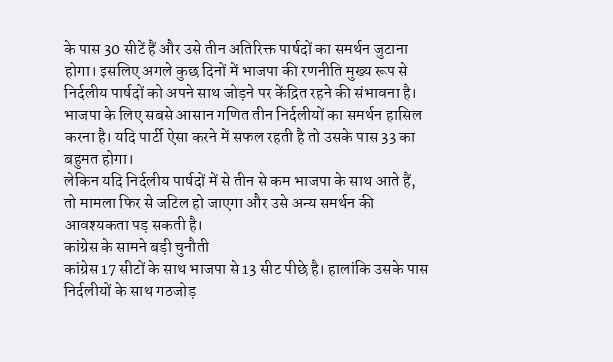के पास 30 सीटें हैं और उसे तीन अतिरिक्त पार्षदों का समर्थन जुटाना होगा। इसलिए अगले कुछ दिनों में भाजपा की रणनीति मुख्य रूप से निर्दलीय पार्षदों को अपने साथ जोड़ने पर केंद्रित रहने की संभावना है।
भाजपा के लिए सबसे आसान गणित तीन निर्दलीयों का समर्थन हासिल करना है। यदि पार्टी ऐसा करने में सफल रहती है तो उसके पास 33 का बहुमत होगा।
लेकिन यदि निर्दलीय पार्षदों में से तीन से कम भाजपा के साथ आते हैं, तो मामला फिर से जटिल हो जाएगा और उसे अन्य समर्थन की आवश्यकता पड़ सकती है।
कांग्रेस के सामने बड़ी चुनौती
कांग्रेस 17 सीटों के साथ भाजपा से 13 सीट पीछे है। हालांकि उसके पास निर्दलीयों के साथ गठजोड़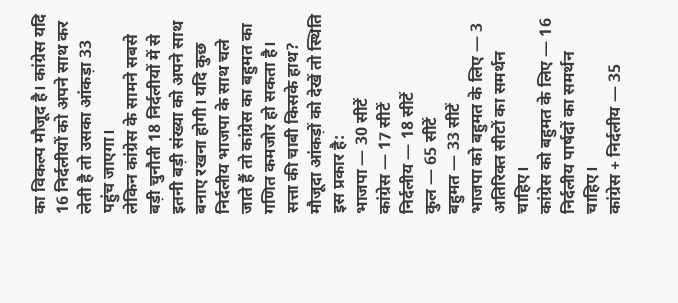का विकल्प मौजूद है। कांग्रेस यदि 16 निर्दलीयों को अपने साथ कर लेती है तो उसका आंकड़ा 33 पहुंच जाएगा।
लेकिन कांग्रेस के सामने सबसे बड़ी चुनौती 18 निर्दलीयों में से इतनी बड़ी संख्या को अपने साथ बनाए रखना होगी। यदि कुछ निर्दलीय भाजपा के साथ चले जाते हैं तो कांग्रेस का बहुमत का गणित कमजोर हो सकता है।
सत्ता की चाबी किसके हाथ?
मौजूदा आंकड़ों को देखें तो स्थिति इस प्रकार है:
भाजपा — 30 सीटें
कांग्रेस — 17 सीटें
निर्दलीय — 18 सीटें
कुल — 65 सीटें
बहुमत — 33 सीटें
भाजपा को बहुमत के लिए — 3 अतिरिक्त सीटों का समर्थन चाहिए।
कांग्रेस को बहुमत के लिए — 16 निर्दलीय पार्षदों का समर्थन चाहिए।
कांग्रेस + निर्दलीय — 35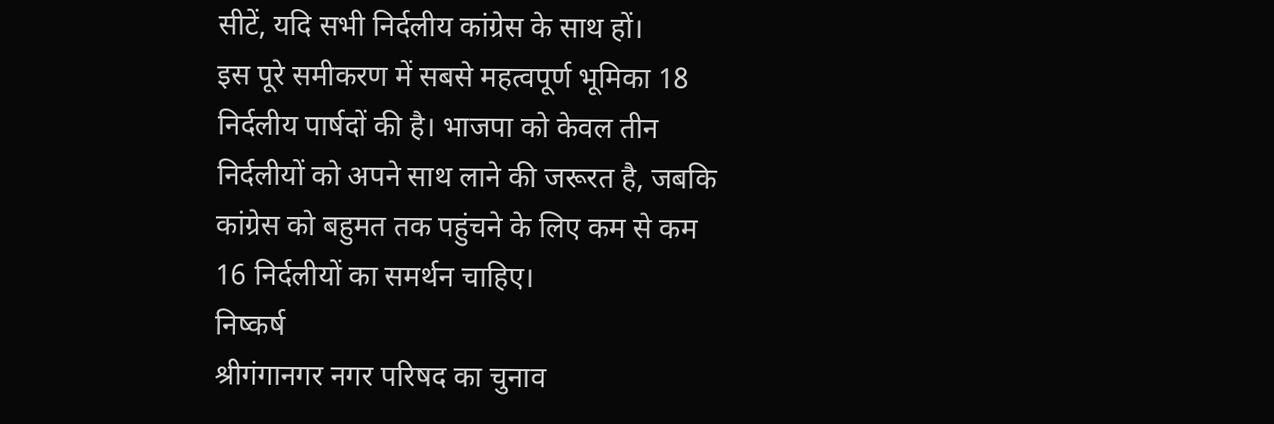सीटें, यदि सभी निर्दलीय कांग्रेस के साथ हों।
इस पूरे समीकरण में सबसे महत्वपूर्ण भूमिका 18 निर्दलीय पार्षदों की है। भाजपा को केवल तीन निर्दलीयों को अपने साथ लाने की जरूरत है, जबकि कांग्रेस को बहुमत तक पहुंचने के लिए कम से कम 16 निर्दलीयों का समर्थन चाहिए।
निष्कर्ष
श्रीगंगानगर नगर परिषद का चुनाव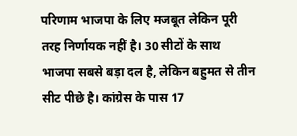परिणाम भाजपा के लिए मजबूत लेकिन पूरी तरह निर्णायक नहीं है। 30 सीटों के साथ भाजपा सबसे बड़ा दल है, लेकिन बहुमत से तीन सीट पीछे है। कांग्रेस के पास 17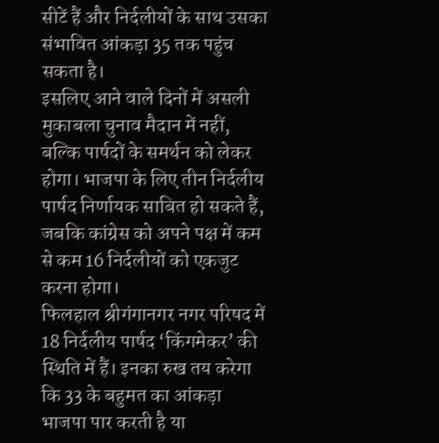सीटें हैं और निर्दलीयों के साथ उसका संभावित आंकड़ा 35 तक पहुंच सकता है।
इसलिए आने वाले दिनों में असली मुकाबला चुनाव मैदान में नहीं, बल्कि पार्षदों के समर्थन को लेकर होगा। भाजपा के लिए तीन निर्दलीय पार्षद निर्णायक साबित हो सकते हैं, जबकि कांग्रेस को अपने पक्ष में कम से कम 16 निर्दलीयों को एकजुट करना होगा।
फिलहाल श्रीगंगानगर नगर परिषद में 18 निर्दलीय पार्षद ‘किंगमेकर’ की स्थिति में हैं। इनका रुख तय करेगा कि 33 के बहुमत का आंकड़ा भाजपा पार करती है या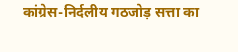कांग्रेस-निर्दलीय गठजोड़ सत्ता का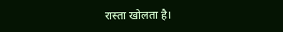रास्ता खोलता है।